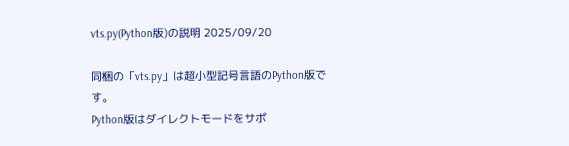vts.py(Python版)の説明 2025/09/20

同梱の「vts.py」は超小型記号言語のPython版です。
Python版はダイレクトモードをサポ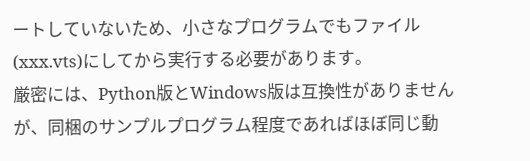ートしていないため、小さなプログラムでもファイル(xxx.vts)にしてから実行する必要があります。
厳密には、Python版とWindows版は互換性がありませんが、同梱のサンプルプログラム程度であればほぼ同じ動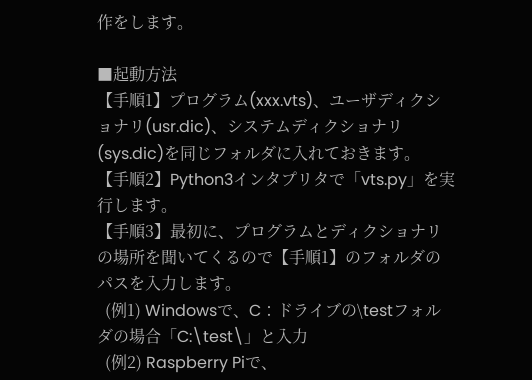作をします。

■起動方法
【手順1】プログラム(xxx.vts)、ユーザディクショナリ(usr.dic)、システムディクショナリ(sys.dic)を同じフォルダに入れておきます。
【手順2】Python3インタプリタで「vts.py」を実行します。
【手順3】最初に、プログラムとディクショナリの場所を聞いてくるので【手順1】のフォルダのパスを入力します。
  (例1) Windowsで、C：ドライブの\testフォルダの場合「C:\test\」と入力
  (例2) Raspberry Piで、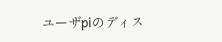ユーザpiのディス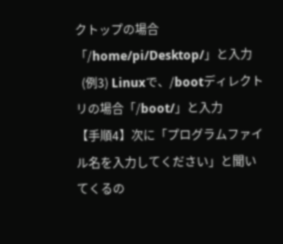クトップの場合「/home/pi/Desktop/」と入力
  (例3) Linuxで、/bootディレクトリの場合「/boot/」と入力
【手順4】次に「プログラムファイル名を入力してください」と聞いてくるの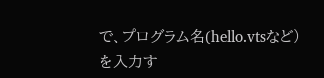で、プログラム名(hello.vtsなど)を入力す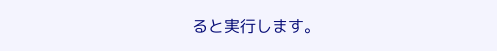ると実行します。